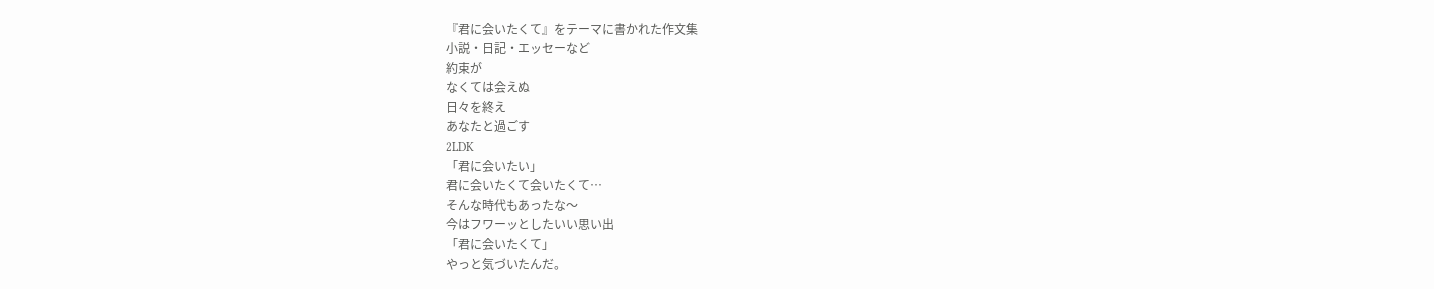『君に会いたくて』をテーマに書かれた作文集
小説・日記・エッセーなど
約束が
なくては会えぬ
日々を終え
あなたと過ごす
2LDK
「君に会いたい」
君に会いたくて会いたくて…
そんな時代もあったな〜
今はフワーッとしたいい思い出
「君に会いたくて」
やっと気づいたんだ。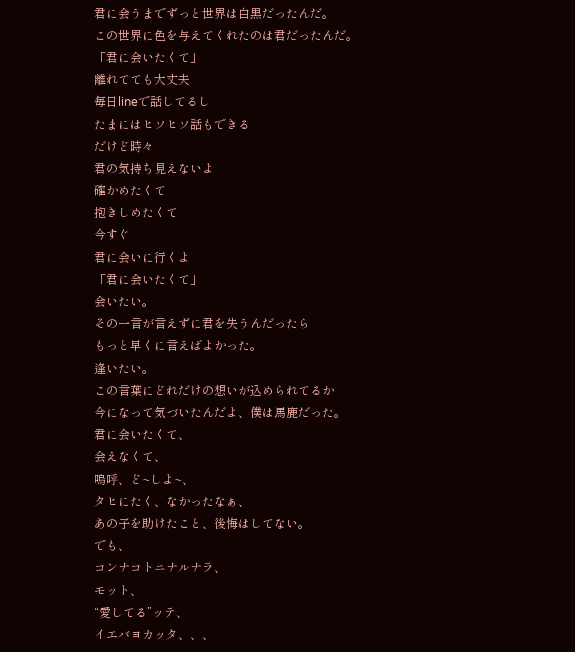君に会うまでずっと世界は白黒だったんだ。
この世界に色を与えてくれたのは君だったんだ。
「君に会いたくて」
離れてても大丈夫
毎日lineで話してるし
たまにはヒソヒソ話もできる
だけど時々
君の気持ち見えないよ
確かめたくて
抱きしめたくて
今すぐ
君に会いに行くよ
「君に会いたくて」
会いたい。
その一言が言えずに君を失うんだったら
もっと早くに言えばよかった。
逢いたい。
この言葉にどれだけの想いが込められてるか
今になって気づいたんだよ、僕は馬鹿だった。
君に会いたくて、
会えなくて、
嗚呼、ど~しよ~、
タヒにたく、なかったなぁ、
あの子を助けたこと、後悔はしてない。
でも、
コンナコトニナルナラ、
モット、
“愛してる”ッテ、
イエバヨカッタ、、、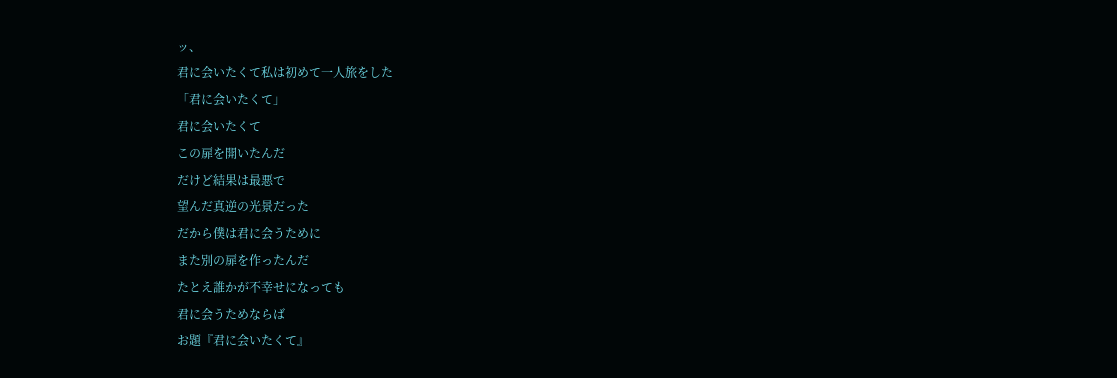ッ、
君に会いたくて私は初めて一人旅をした
「君に会いたくて」
君に会いたくて
この扉を開いたんだ
だけど結果は最悪で
望んだ真逆の光景だった
だから僕は君に会うために
また別の扉を作ったんだ
たとえ誰かが不幸せになっても
君に会うためならば
お題『君に会いたくて』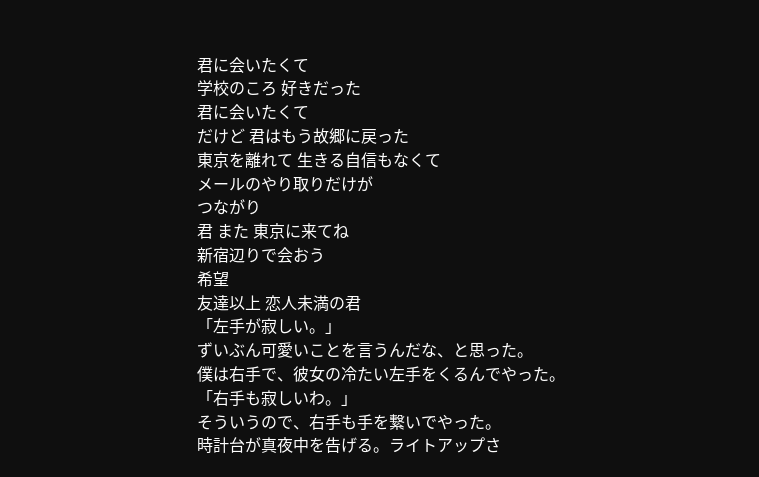君に会いたくて
学校のころ 好きだった
君に会いたくて
だけど 君はもう故郷に戻った
東京を離れて 生きる自信もなくて
メールのやり取りだけが
つながり
君 また 東京に来てね
新宿辺りで会おう
希望
友達以上 恋人未満の君
「左手が寂しい。」
ずいぶん可愛いことを言うんだな、と思った。
僕は右手で、彼女の冷たい左手をくるんでやった。
「右手も寂しいわ。」
そういうので、右手も手を繋いでやった。
時計台が真夜中を告げる。ライトアップさ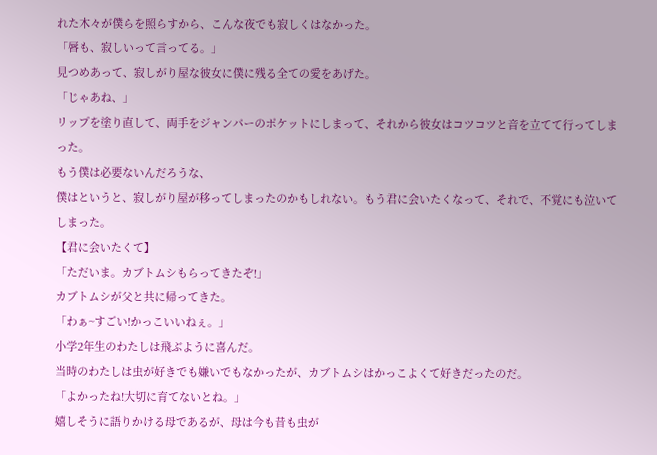れた木々が僕らを照らすから、こんな夜でも寂しくはなかった。
「唇も、寂しいって言ってる。」
見つめあって、寂しがり屋な彼女に僕に残る全ての愛をあげた。
「じゃあね、」
リップを塗り直して、両手をジャンパーのポケットにしまって、それから彼女はコツコツと音を立てて行ってしまった。
もう僕は必要ないんだろうな、
僕はというと、寂しがり屋が移ってしまったのかもしれない。もう君に会いたくなって、それで、不覚にも泣いてしまった。
【君に会いたくて】
「ただいま。カブトムシもらってきたぞ!」
カブトムシが父と共に帰ってきた。
「わぁ~すごい!かっこいいねぇ。」
小学2年生のわたしは飛ぶように喜んだ。
当時のわたしは虫が好きでも嫌いでもなかったが、カブトムシはかっこよくて好きだったのだ。
「よかったね!大切に育てないとね。」
嬉しそうに語りかける母であるが、母は今も昔も虫が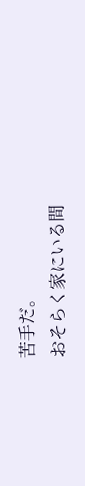苦手だ。
おそらく家にいる間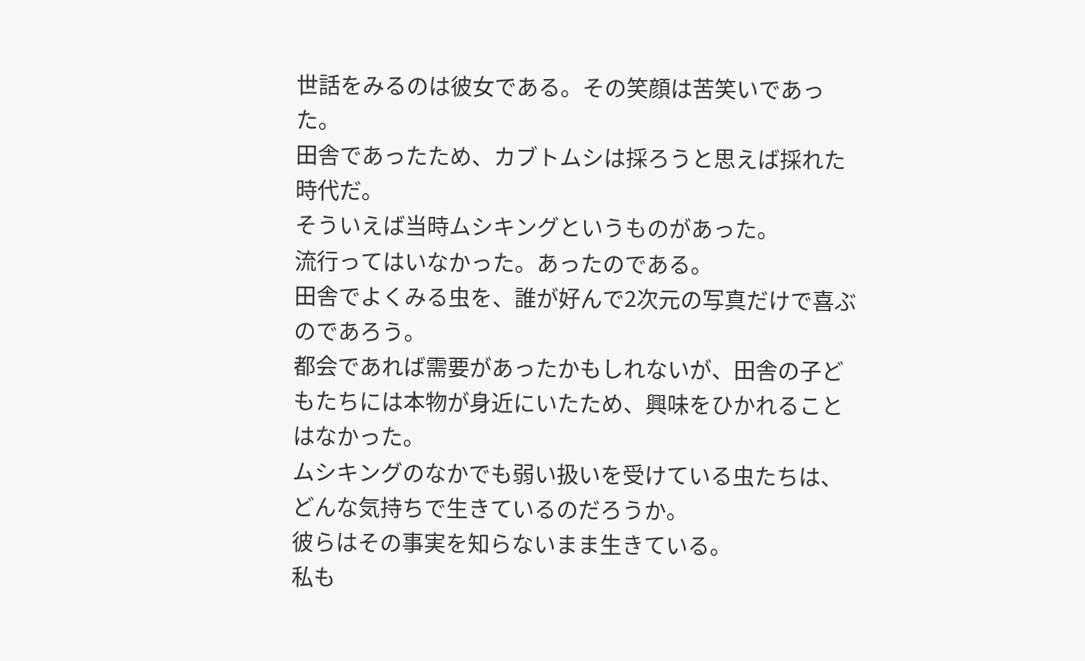世話をみるのは彼女である。その笑顔は苦笑いであった。
田舎であったため、カブトムシは採ろうと思えば採れた時代だ。
そういえば当時ムシキングというものがあった。
流行ってはいなかった。あったのである。
田舎でよくみる虫を、誰が好んで2次元の写真だけで喜ぶのであろう。
都会であれば需要があったかもしれないが、田舎の子どもたちには本物が身近にいたため、興味をひかれることはなかった。
ムシキングのなかでも弱い扱いを受けている虫たちは、どんな気持ちで生きているのだろうか。
彼らはその事実を知らないまま生きている。
私も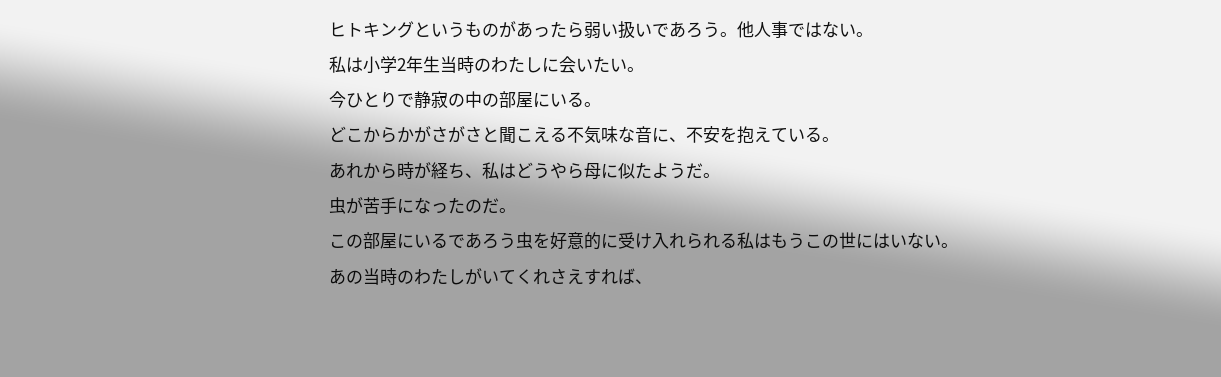ヒトキングというものがあったら弱い扱いであろう。他人事ではない。
私は小学2年生当時のわたしに会いたい。
今ひとりで静寂の中の部屋にいる。
どこからかがさがさと聞こえる不気味な音に、不安を抱えている。
あれから時が経ち、私はどうやら母に似たようだ。
虫が苦手になったのだ。
この部屋にいるであろう虫を好意的に受け入れられる私はもうこの世にはいない。
あの当時のわたしがいてくれさえすれば、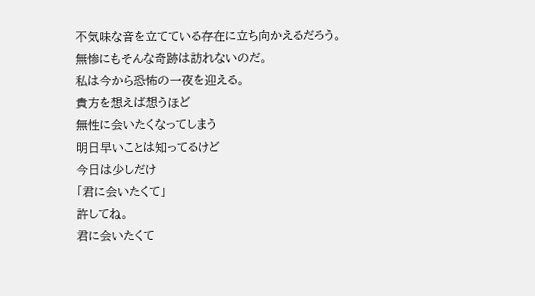不気味な音を立てている存在に立ち向かえるだろう。
無惨にもそんな奇跡は訪れないのだ。
私は今から恐怖の一夜を迎える。
貴方を想えば想うほど
無性に会いたくなってしまう
明日早いことは知ってるけど
今日は少しだけ
「君に会いたくて」
許してね。
君に会いたくて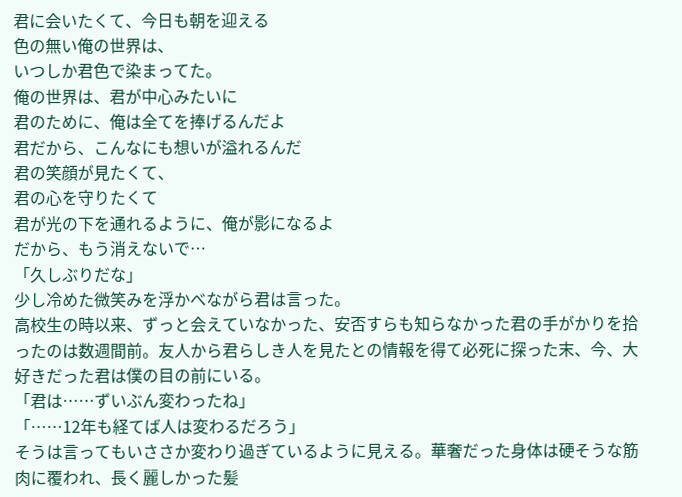君に会いたくて、今日も朝を迎える
色の無い俺の世界は、
いつしか君色で染まってた。
俺の世界は、君が中心みたいに
君のために、俺は全てを捧げるんだよ
君だから、こんなにも想いが溢れるんだ
君の笑顔が見たくて、
君の心を守りたくて
君が光の下を通れるように、俺が影になるよ
だから、もう消えないで…
「久しぶりだな」
少し冷めた微笑みを浮かべながら君は言った。
高校生の時以来、ずっと会えていなかった、安否すらも知らなかった君の手がかりを拾ったのは数週間前。友人から君らしき人を見たとの情報を得て必死に探った末、今、大好きだった君は僕の目の前にいる。
「君は……ずいぶん変わったね」
「……12年も経てば人は変わるだろう」
そうは言ってもいささか変わり過ぎているように見える。華奢だった身体は硬そうな筋肉に覆われ、長く麗しかった髪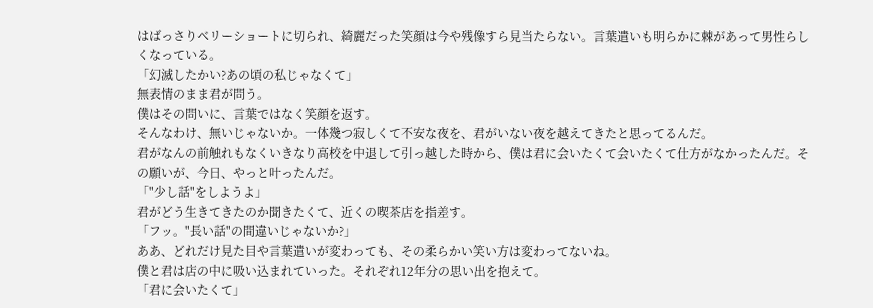はばっさりベリーショートに切られ、綺麗だった笑顔は今や残像すら見当たらない。言葉遣いも明らかに棘があって男性らしくなっている。
「幻滅したかい?あの頃の私じゃなくて」
無表情のまま君が問う。
僕はその問いに、言葉ではなく笑顔を返す。
そんなわけ、無いじゃないか。一体幾つ寂しくて不安な夜を、君がいない夜を越えてきたと思ってるんだ。
君がなんの前触れもなくいきなり高校を中退して引っ越した時から、僕は君に会いたくて会いたくて仕方がなかったんだ。その願いが、今日、やっと叶ったんだ。
「"少し話"をしようよ」
君がどう生きてきたのか聞きたくて、近くの喫茶店を指差す。
「フッ。"長い話"の間違いじゃないか?」
ああ、どれだけ見た目や言葉遣いが変わっても、その柔らかい笑い方は変わってないね。
僕と君は店の中に吸い込まれていった。それぞれ12年分の思い出を抱えて。
「君に会いたくて」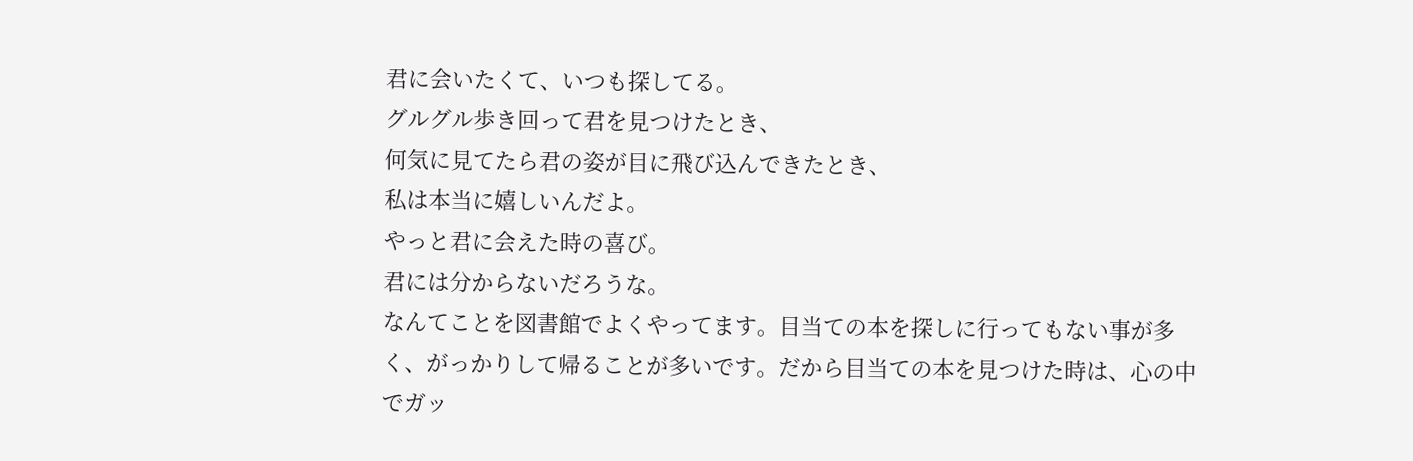君に会いたくて、いつも探してる。
グルグル歩き回って君を見つけたとき、
何気に見てたら君の姿が目に飛び込んできたとき、
私は本当に嬉しいんだよ。
やっと君に会えた時の喜び。
君には分からないだろうな。
なんてことを図書館でよくやってます。目当ての本を探しに行ってもない事が多く、がっかりして帰ることが多いです。だから目当ての本を見つけた時は、心の中でガッ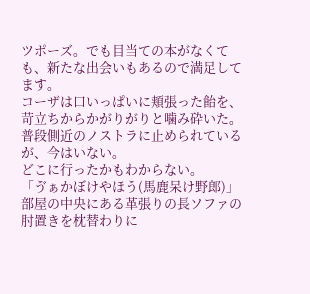ツポーズ。でも目当ての本がなくても、新たな出会いもあるので満足してます。
コーザは口いっぱいに頬張った飴を、苛立ちからかがりがりと噛み砕いた。
普段側近のノストラに止められているが、今はいない。
どこに行ったかもわからない。
「ゔぁかぼけやほう(馬鹿呆け野郎)」
部屋の中央にある革張りの長ソファの肘置きを枕替わりに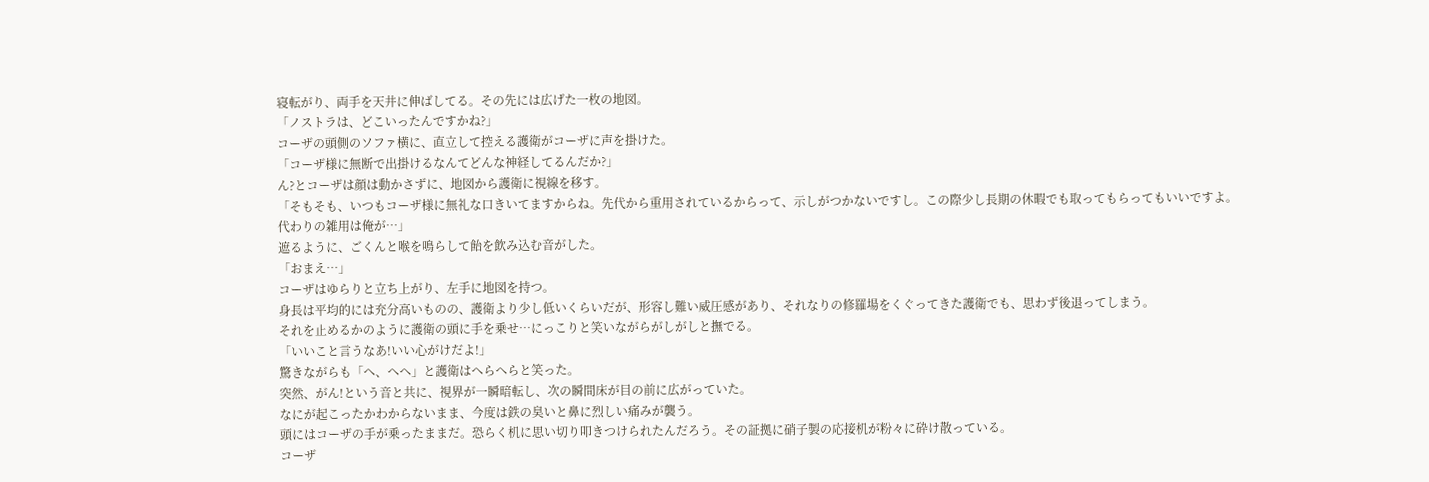寝転がり、両手を天井に伸ばしてる。その先には広げた一枚の地図。
「ノストラは、どこいったんですかね?」
コーザの頭側のソファ横に、直立して控える護衛がコーザに声を掛けた。
「コーザ様に無断で出掛けるなんてどんな神経してるんだか?」
ん?とコーザは顔は動かさずに、地図から護衛に視線を移す。
「そもそも、いつもコーザ様に無礼な口きいてますからね。先代から重用されているからって、示しがつかないですし。この際少し長期の休暇でも取ってもらってもいいですよ。代わりの雑用は俺が…」
遮るように、ごくんと喉を鳴らして飴を飲み込む音がした。
「おまえ…」
コーザはゆらりと立ち上がり、左手に地図を持つ。
身長は平均的には充分高いものの、護衛より少し低いくらいだが、形容し難い威圧感があり、それなりの修羅場をくぐってきた護衛でも、思わず後退ってしまう。
それを止めるかのように護衛の頭に手を乗せ…にっこりと笑いながらがしがしと撫でる。
「いいこと言うなあ!いい心がけだよ!」
驚きながらも「へ、へへ」と護衛はへらへらと笑った。
突然、がん!という音と共に、視界が一瞬暗転し、次の瞬間床が目の前に広がっていた。
なにが起こったかわからないまま、今度は鉄の臭いと鼻に烈しい痛みが襲う。
頭にはコーザの手が乗ったままだ。恐らく机に思い切り叩きつけられたんだろう。その証拠に硝子製の応接机が粉々に砕け散っている。
コーザ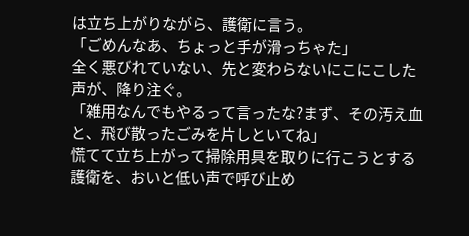は立ち上がりながら、護衛に言う。
「ごめんなあ、ちょっと手が滑っちゃた」
全く悪びれていない、先と変わらないにこにこした声が、降り注ぐ。
「雑用なんでもやるって言ったな?まず、その汚え血と、飛び散ったごみを片しといてね」
慌てて立ち上がって掃除用具を取りに行こうとする護衛を、おいと低い声で呼び止め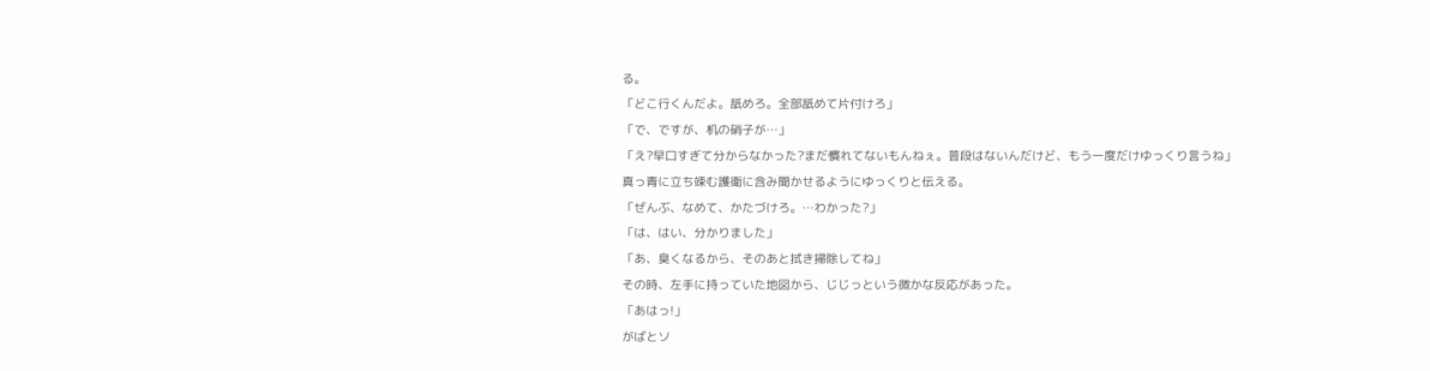る。
「どこ行くんだよ。舐めろ。全部舐めて片付けろ」
「で、ですが、机の硝子が…」
「え?早口すぎて分からなかった?まだ慣れてないもんねぇ。普段はないんだけど、もう一度だけゆっくり言うね」
真っ青に立ち竦む護衛に含み聞かせるようにゆっくりと伝える。
「ぜんぶ、なめて、かたづけろ。…わかった?」
「は、はい、分かりました」
「あ、臭くなるから、そのあと拭き掃除してね」
その時、左手に持っていた地図から、じじっという微かな反応があった。
「あはっ!」
がばとソ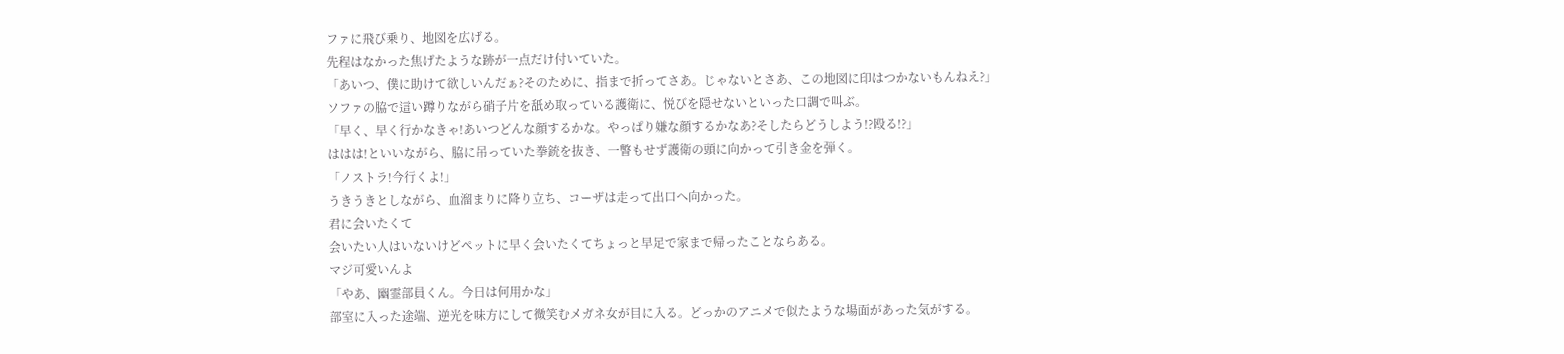ファに飛び乗り、地図を広げる。
先程はなかった焦げたような跡が一点だけ付いていた。
「あいつ、僕に助けて欲しいんだぁ?そのために、指まで折ってさあ。じゃないとさあ、この地図に印はつかないもんねえ?」
ソファの脇で這い蹲りながら硝子片を舐め取っている護衛に、悦びを隠せないといった口調で叫ぶ。
「早く、早く行かなきゃ!あいつどんな顔するかな。やっぱり嫌な顔するかなあ?そしたらどうしよう!?殴る!?」
ははは!といいながら、脇に吊っていた拳銃を抜き、一瞥もせず護衛の頭に向かって引き金を弾く。
「ノストラ!今行くよ!」
うきうきとしながら、血溜まりに降り立ち、コーザは走って出口へ向かった。
君に会いたくて
会いたい人はいないけどペットに早く会いたくてちょっと早足で家まで帰ったことならある。
マジ可愛いんよ
「やあ、幽霊部員くん。今日は何用かな」
部室に入った途端、逆光を味方にして微笑むメガネ女が目に入る。どっかのアニメで似たような場面があった気がする。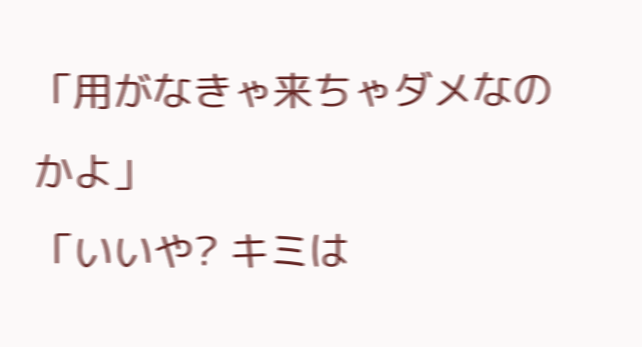「用がなきゃ来ちゃダメなのかよ」
「いいや? キミは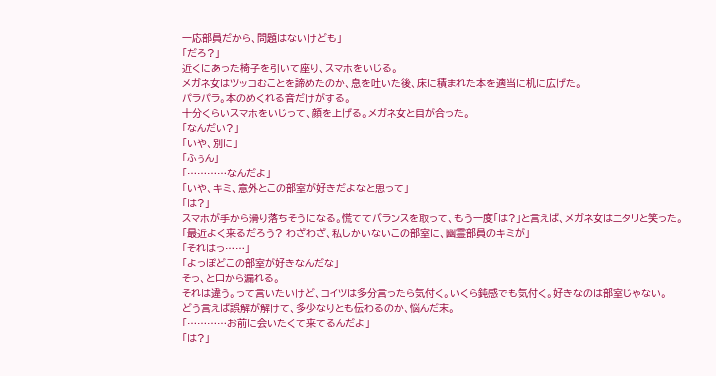一応部員だから、問題はないけども」
「だろ?」
近くにあった椅子を引いて座り、スマホをいじる。
メガネ女はツッコむことを諦めたのか、息を吐いた後、床に積まれた本を適当に机に広げた。
パラパラ。本のめくれる音だけがする。
十分くらいスマホをいじって、顔を上げる。メガネ女と目が合った。
「なんだい?」
「いや、別に」
「ふぅん」
「…………なんだよ」
「いや、キミ、意外とこの部室が好きだよなと思って」
「は?」
スマホが手から滑り落ちそうになる。慌ててバランスを取って、もう一度「は?」と言えば、メガネ女はニタリと笑った。
「最近よく来るだろう? わざわざ、私しかいないこの部室に、幽霊部員のキミが」
「それはっ……」
「よっぽどこの部室が好きなんだな」
そっ、と口から漏れる。
それは違う。って言いたいけど、コイツは多分言ったら気付く。いくら鈍感でも気付く。好きなのは部室じゃない。
どう言えば誤解が解けて、多少なりとも伝わるのか、悩んだ末。
「…………お前に会いたくて来てるんだよ」
「は?」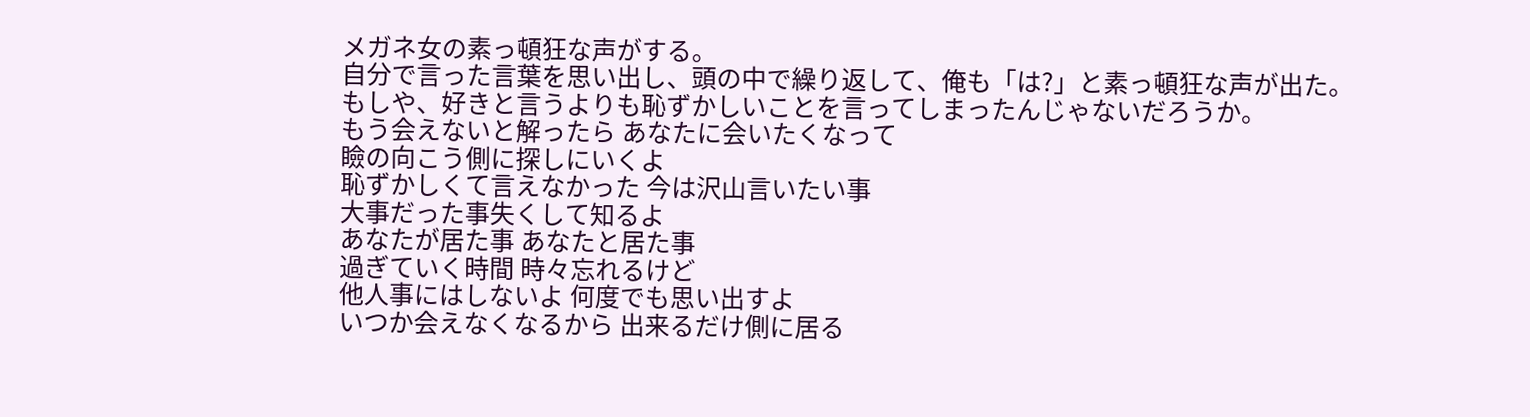メガネ女の素っ頓狂な声がする。
自分で言った言葉を思い出し、頭の中で繰り返して、俺も「は?」と素っ頓狂な声が出た。
もしや、好きと言うよりも恥ずかしいことを言ってしまったんじゃないだろうか。
もう会えないと解ったら あなたに会いたくなって
瞼の向こう側に探しにいくよ
恥ずかしくて言えなかった 今は沢山言いたい事
大事だった事失くして知るよ
あなたが居た事 あなたと居た事
過ぎていく時間 時々忘れるけど
他人事にはしないよ 何度でも思い出すよ
いつか会えなくなるから 出来るだけ側に居る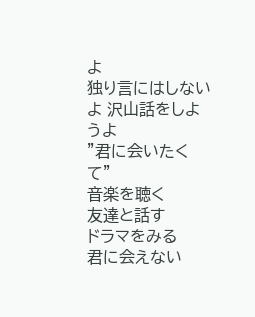よ
独り言にはしないよ 沢山話をしようよ
"君に会いたくて"
音楽を聴く
友達と話す
ドラマをみる
君に会えない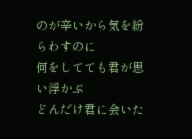のが辛いから気を紛らわすのに
何をしてても君が思い浮かぶ
どんだけ君に会いた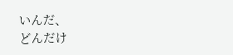いんだ、
どんだけ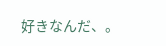好きなんだ、。